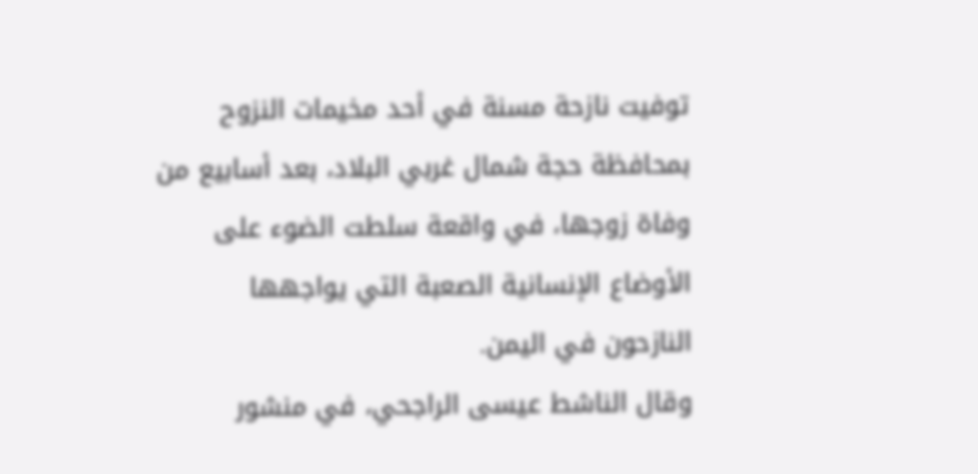توفيت نازحة مسنة في أحد مخيمات النزوح بمحافظة حجة شمال غربي البلاد، بعد أسابيع من وفاة زوجها، في واقعة سلطت الضوء على الأوضاع الإنسانية الصعبة التي يواجهها النازحون في اليمن.
وقال الناشط عيسى الراجحي، في منشور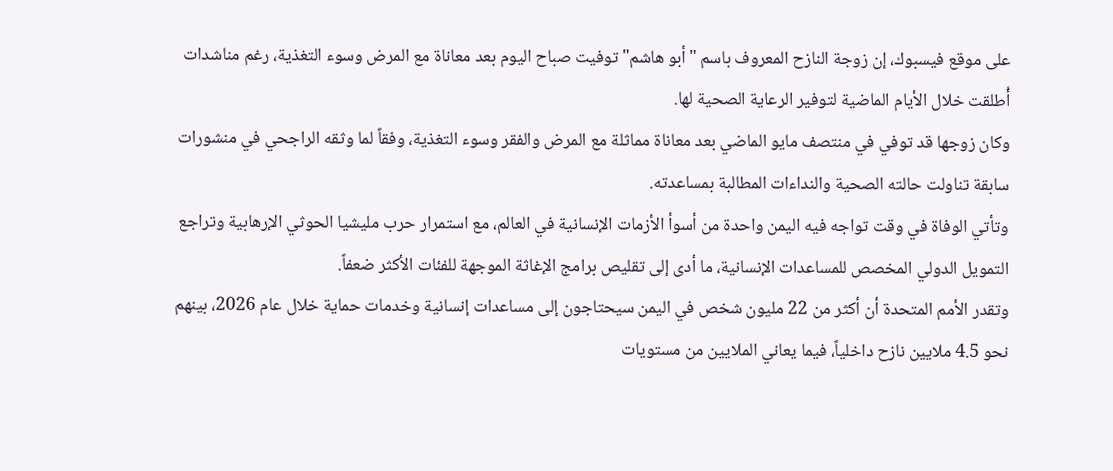على موقع فيسبوك، إن زوجة النازح المعروف باسم "أبو هاشم" توفيت صباح اليوم بعد معاناة مع المرض وسوء التغذية، رغم مناشدات أُطلقت خلال الأيام الماضية لتوفير الرعاية الصحية لها.
وكان زوجها قد توفي في منتصف مايو الماضي بعد معاناة مماثلة مع المرض والفقر وسوء التغذية، وفقاً لما وثقه الراجحي في منشورات سابقة تناولت حالته الصحية والنداءات المطالبة بمساعدته.
وتأتي الوفاة في وقت تواجه فيه اليمن واحدة من أسوأ الأزمات الإنسانية في العالم، مع استمرار حرب مليشيا الحوثي الإرهابية وتراجع التمويل الدولي المخصص للمساعدات الإنسانية، ما أدى إلى تقليص برامج الإغاثة الموجهة للفئات الأكثر ضعفاً.
وتقدر الأمم المتحدة أن أكثر من 22 مليون شخص في اليمن سيحتاجون إلى مساعدات إنسانية وخدمات حماية خلال عام 2026، بينهم نحو 4.5 ملايين نازح داخلياً، فيما يعاني الملايين من مستويات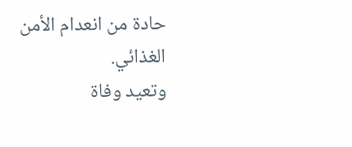حادة من انعدام الأمن الغذائي.
وتعيد وفاة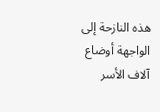هذه النازحة إلى الواجهة أوضاع آلاف الأسر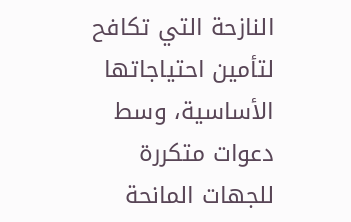النازحة التي تكافح لتأمين احتياجاتها الأساسية، وسط دعوات متكررة للجهات المانحة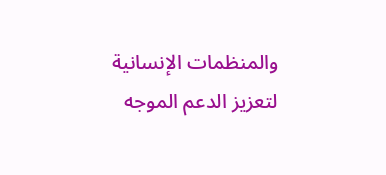والمنظمات الإنسانية لتعزيز الدعم الموجه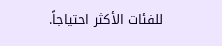للفئات الأكثر احتياجاً.